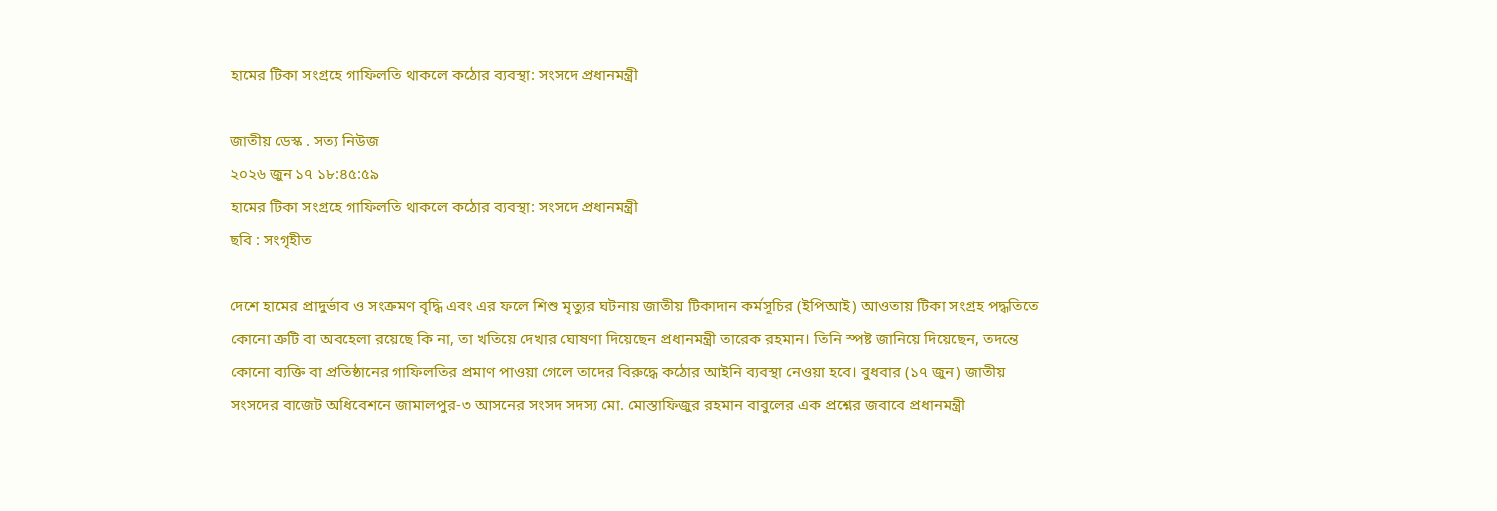হামের টিকা সংগ্রহে গাফিলতি থাকলে কঠোর ব্যবস্থা: সংসদে প্রধানমন্ত্রী

জাতীয় ডেস্ক . সত্য নিউজ
২০২৬ জুন ১৭ ১৮:৪৫:৫৯
হামের টিকা সংগ্রহে গাফিলতি থাকলে কঠোর ব্যবস্থা: সংসদে প্রধানমন্ত্রী
ছবি : সংগৃহীত

দেশে হামের প্রাদুর্ভাব ও সংক্রমণ বৃদ্ধি এবং এর ফলে শিশু মৃত্যুর ঘটনায় জাতীয় টিকাদান কর্মসূচির (ইপিআই) আওতায় টিকা সংগ্রহ পদ্ধতিতে কোনো ত্রুটি বা অবহেলা রয়েছে কি না, তা খতিয়ে দেখার ঘোষণা দিয়েছেন প্রধানমন্ত্রী তারেক রহমান। তিনি স্পষ্ট জানিয়ে দিয়েছেন, তদন্তে কোনো ব্যক্তি বা প্রতিষ্ঠানের গাফিলতির প্রমাণ পাওয়া গেলে তাদের বিরুদ্ধে কঠোর আইনি ব্যবস্থা নেওয়া হবে। বুধবার (১৭ জুন) জাতীয় সংসদের বাজেট অধিবেশনে জামালপুর-৩ আসনের সংসদ সদস্য মো. মোস্তাফিজুর রহমান বাবুলের এক প্রশ্নের জবাবে প্রধানমন্ত্রী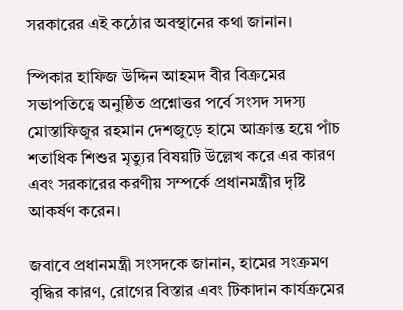সরকারের এই কঠোর অবস্থানের কথা জানান।

স্পিকার হাফিজ উদ্দিন আহমদ বীর বিক্রমের সভাপতিত্বে অনুষ্ঠিত প্রশ্নোত্তর পর্বে সংসদ সদস্য মোস্তাফিজুর রহমান দেশজুড়ে হামে আক্রান্ত হয়ে পাঁচ শতাধিক শিশুর মৃত্যুর বিষয়টি উল্লেখ করে এর কারণ এবং সরকারের করণীয় সম্পর্কে প্রধানমন্ত্রীর দৃষ্টি আকর্ষণ করেন।

জবাবে প্রধানমন্ত্রী সংসদকে জানান, হামের সংক্রমণ বৃদ্ধির কারণ, রোগের বিস্তার এবং টিকাদান কার্যক্রমের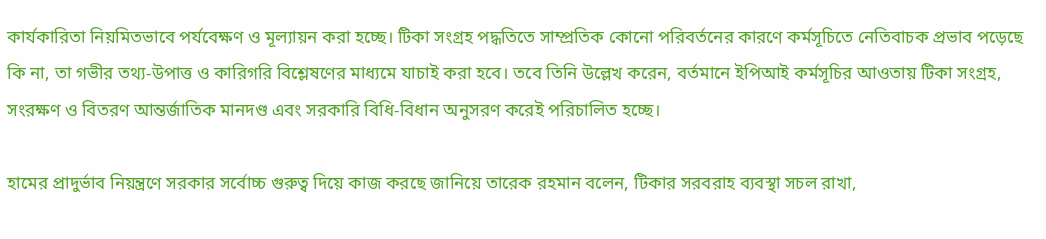কার্যকারিতা নিয়মিতভাবে পর্যবেক্ষণ ও মূল্যায়ন করা হচ্ছে। টিকা সংগ্রহ পদ্ধতিতে সাম্প্রতিক কোনো পরিবর্তনের কারণে কর্মসূচিতে নেতিবাচক প্রভাব পড়েছে কি না, তা গভীর তথ্য-উপাত্ত ও কারিগরি বিশ্লেষণের মাধ্যমে যাচাই করা হবে। তবে তিনি উল্লেখ করেন, বর্তমানে ইপিআই কর্মসূচির আওতায় টিকা সংগ্রহ, সংরক্ষণ ও বিতরণ আন্তর্জাতিক মানদণ্ড এবং সরকারি বিধি-বিধান অনুসরণ করেই পরিচালিত হচ্ছে।

হামের প্রাদুর্ভাব নিয়ন্ত্রণে সরকার সর্বোচ্চ গুরুত্ব দিয়ে কাজ করছে জানিয়ে তারেক রহমান বলেন, টিকার সরবরাহ ব্যবস্থা সচল রাখা,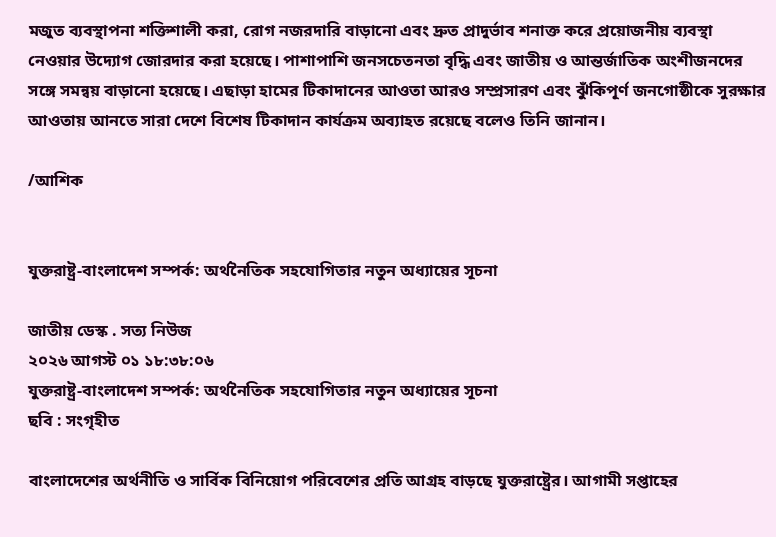মজুত ব্যবস্থাপনা শক্তিশালী করা, রোগ নজরদারি বাড়ানো এবং দ্রুত প্রাদুর্ভাব শনাক্ত করে প্রয়োজনীয় ব্যবস্থা নেওয়ার উদ্যোগ জোরদার করা হয়েছে। পাশাপাশি জনসচেতনতা বৃদ্ধি এবং জাতীয় ও আন্তর্জাতিক অংশীজনদের সঙ্গে সমন্বয় বাড়ানো হয়েছে। এছাড়া হামের টিকাদানের আওতা আরও সম্প্রসারণ এবং ঝুঁকিপূর্ণ জনগোষ্ঠীকে সুরক্ষার আওতায় আনতে সারা দেশে বিশেষ টিকাদান কার্যক্রম অব্যাহত রয়েছে বলেও তিনি জানান।

/আশিক


যুক্তরাষ্ট্র-বাংলাদেশ সম্পর্ক: অর্থনৈতিক সহযোগিতার নতুন অধ্যায়ের সূচনা

জাতীয় ডেস্ক . সত্য নিউজ
২০২৬ আগস্ট ০১ ১৮:৩৮:০৬
যুক্তরাষ্ট্র-বাংলাদেশ সম্পর্ক: অর্থনৈতিক সহযোগিতার নতুন অধ্যায়ের সূচনা
ছবি : সংগৃহীত

বাংলাদেশের অর্থনীতি ও সার্বিক বিনিয়োগ পরিবেশের প্রতি আগ্রহ বাড়ছে যুক্তরাষ্ট্রের। আগামী সপ্তাহের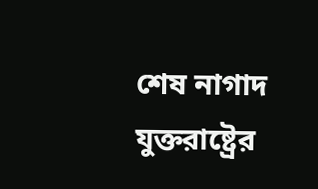শেষ নাগাদ যুক্তরাষ্ট্রের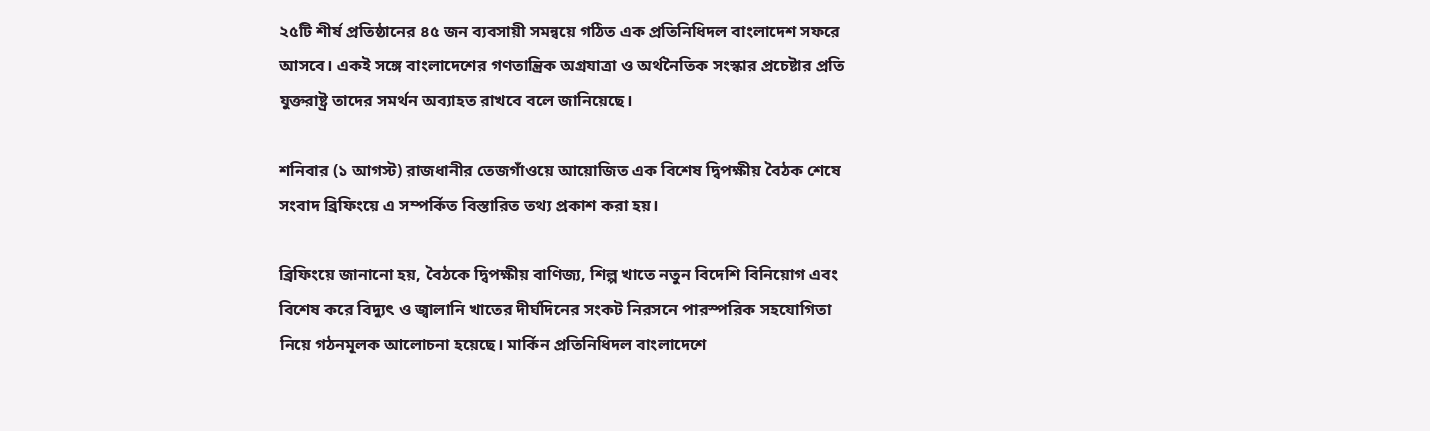২৫টি শীর্ষ প্রতিষ্ঠানের ৪৫ জন ব্যবসায়ী সমন্বয়ে গঠিত এক প্রতিনিধিদল বাংলাদেশ সফরে আসবে। একই সঙ্গে বাংলাদেশের গণতান্ত্রিক অগ্রযাত্রা ও অর্থনৈতিক সংস্কার প্রচেষ্টার প্রতি যুক্তরাষ্ট্র তাদের সমর্থন অব্যাহত রাখবে বলে জানিয়েছে।

শনিবার (১ আগস্ট) রাজধানীর তেজগাঁওয়ে আয়োজিত এক বিশেষ দ্বিপক্ষীয় বৈঠক শেষে সংবাদ ব্রিফিংয়ে এ সম্পর্কিত বিস্তারিত তথ্য প্রকাশ করা হয়।

ব্রিফিংয়ে জানানো হয়, বৈঠকে দ্বিপক্ষীয় বাণিজ্য, শিল্প খাতে নতুন বিদেশি বিনিয়োগ এবং বিশেষ করে বিদ্যুৎ ও জ্বালানি খাতের দীর্ঘদিনের সংকট নিরসনে পারস্পরিক সহযোগিতা নিয়ে গঠনমূলক আলোচনা হয়েছে। মার্কিন প্রতিনিধিদল বাংলাদেশে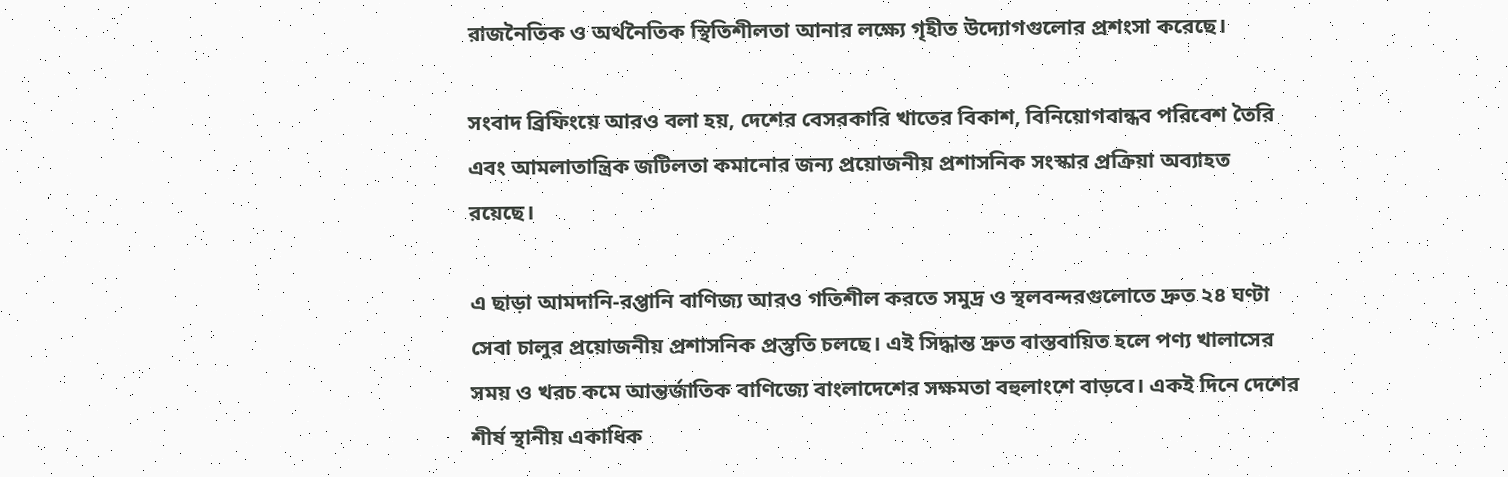রাজনৈতিক ও অর্থনৈতিক স্থিতিশীলতা আনার লক্ষ্যে গৃহীত উদ্যোগগুলোর প্রশংসা করেছে।

সংবাদ ব্রিফিংয়ে আরও বলা হয়, দেশের বেসরকারি খাতের বিকাশ, বিনিয়োগবান্ধব পরিবেশ তৈরি এবং আমলাতান্ত্রিক জটিলতা কমানোর জন্য প্রয়োজনীয় প্রশাসনিক সংস্কার প্রক্রিয়া অব্যাহত রয়েছে।

এ ছাড়া আমদানি-রপ্তানি বাণিজ্য আরও গতিশীল করতে সমুদ্র ও স্থলবন্দরগুলোতে দ্রুত ২৪ ঘণ্টা সেবা চালুর প্রয়োজনীয় প্রশাসনিক প্রস্তুতি চলছে। এই সিদ্ধান্ত দ্রুত বাস্তবায়িত হলে পণ্য খালাসের সময় ও খরচ কমে আন্তর্জাতিক বাণিজ্যে বাংলাদেশের সক্ষমতা বহুলাংশে বাড়বে। একই দিনে দেশের শীর্ষ স্থানীয় একাধিক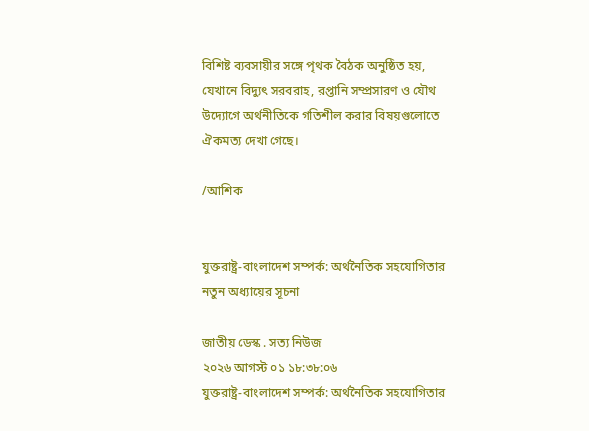বিশিষ্ট ব্যবসায়ীর সঙ্গে পৃথক বৈঠক অনুষ্ঠিত হয়, যেখানে বিদ্যুৎ সরবরাহ, রপ্তানি সম্প্রসারণ ও যৌথ উদ্যোগে অর্থনীতিকে গতিশীল করার বিষয়গুলোতে ঐকমত্য দেখা গেছে।

/আশিক


যুক্তরাষ্ট্র-বাংলাদেশ সম্পর্ক: অর্থনৈতিক সহযোগিতার নতুন অধ্যায়ের সূচনা

জাতীয় ডেস্ক . সত্য নিউজ
২০২৬ আগস্ট ০১ ১৮:৩৮:০৬
যুক্তরাষ্ট্র-বাংলাদেশ সম্পর্ক: অর্থনৈতিক সহযোগিতার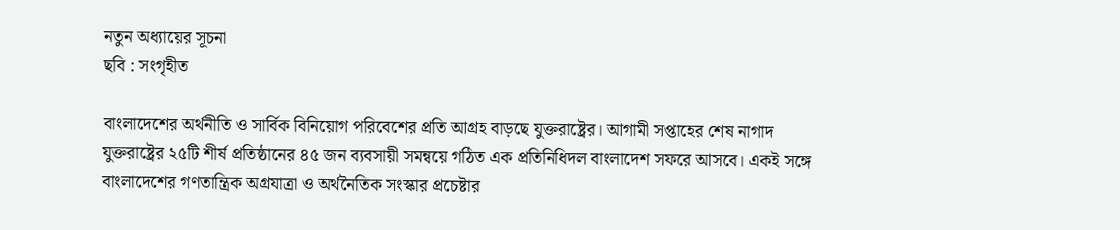নতুন অধ্যায়ের সূচনা
ছবি : সংগৃহীত

বাংলাদেশের অর্থনীতি ও সার্বিক বিনিয়োগ পরিবেশের প্রতি আগ্রহ বাড়ছে যুক্তরাষ্ট্রের। আগামী সপ্তাহের শেষ নাগাদ যুক্তরাষ্ট্রের ২৫টি শীর্ষ প্রতিষ্ঠানের ৪৫ জন ব্যবসায়ী সমন্বয়ে গঠিত এক প্রতিনিধিদল বাংলাদেশ সফরে আসবে। একই সঙ্গে বাংলাদেশের গণতান্ত্রিক অগ্রযাত্রা ও অর্থনৈতিক সংস্কার প্রচেষ্টার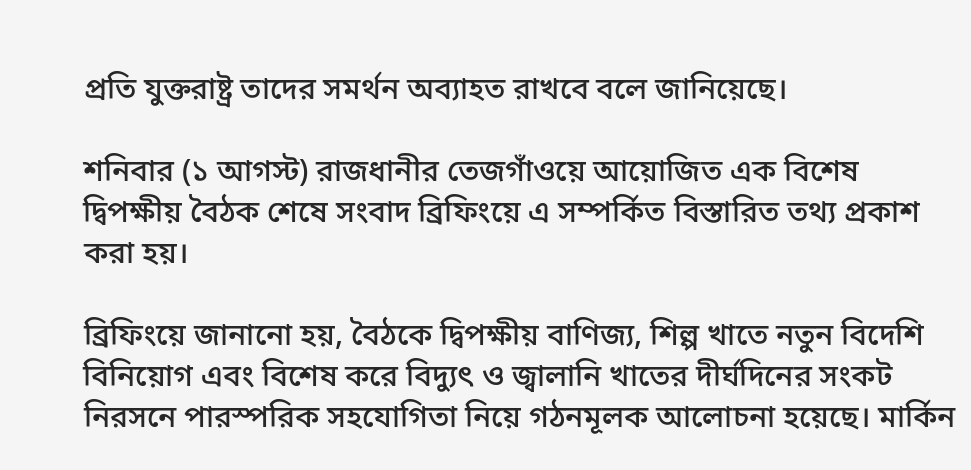প্রতি যুক্তরাষ্ট্র তাদের সমর্থন অব্যাহত রাখবে বলে জানিয়েছে।

শনিবার (১ আগস্ট) রাজধানীর তেজগাঁওয়ে আয়োজিত এক বিশেষ দ্বিপক্ষীয় বৈঠক শেষে সংবাদ ব্রিফিংয়ে এ সম্পর্কিত বিস্তারিত তথ্য প্রকাশ করা হয়।

ব্রিফিংয়ে জানানো হয়, বৈঠকে দ্বিপক্ষীয় বাণিজ্য, শিল্প খাতে নতুন বিদেশি বিনিয়োগ এবং বিশেষ করে বিদ্যুৎ ও জ্বালানি খাতের দীর্ঘদিনের সংকট নিরসনে পারস্পরিক সহযোগিতা নিয়ে গঠনমূলক আলোচনা হয়েছে। মার্কিন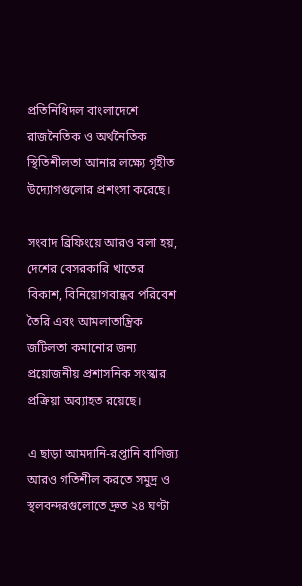প্রতিনিধিদল বাংলাদেশে রাজনৈতিক ও অর্থনৈতিক স্থিতিশীলতা আনার লক্ষ্যে গৃহীত উদ্যোগগুলোর প্রশংসা করেছে।

সংবাদ ব্রিফিংয়ে আরও বলা হয়, দেশের বেসরকারি খাতের বিকাশ, বিনিয়োগবান্ধব পরিবেশ তৈরি এবং আমলাতান্ত্রিক জটিলতা কমানোর জন্য প্রয়োজনীয় প্রশাসনিক সংস্কার প্রক্রিয়া অব্যাহত রয়েছে।

এ ছাড়া আমদানি-রপ্তানি বাণিজ্য আরও গতিশীল করতে সমুদ্র ও স্থলবন্দরগুলোতে দ্রুত ২৪ ঘণ্টা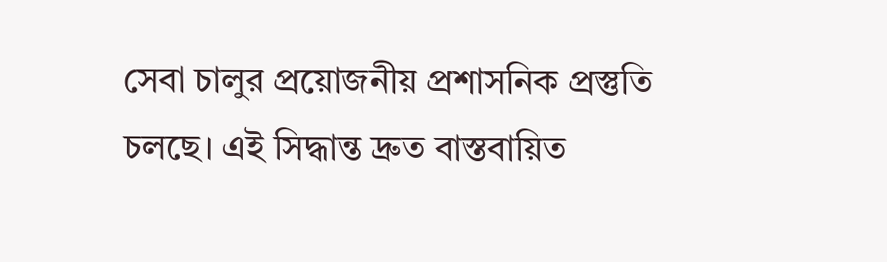সেবা চালুর প্রয়োজনীয় প্রশাসনিক প্রস্তুতি চলছে। এই সিদ্ধান্ত দ্রুত বাস্তবায়িত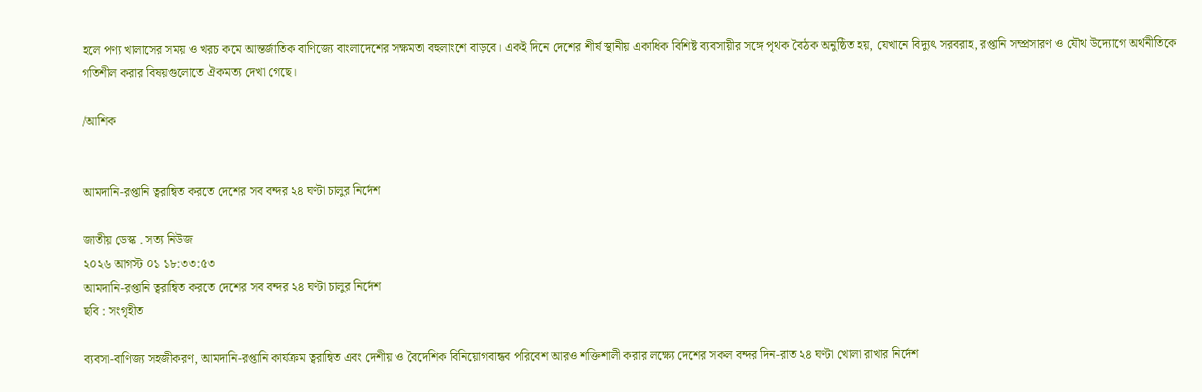হলে পণ্য খালাসের সময় ও খরচ কমে আন্তর্জাতিক বাণিজ্যে বাংলাদেশের সক্ষমতা বহুলাংশে বাড়বে। একই দিনে দেশের শীর্ষ স্থানীয় একাধিক বিশিষ্ট ব্যবসায়ীর সঙ্গে পৃথক বৈঠক অনুষ্ঠিত হয়, যেখানে বিদ্যুৎ সরবরাহ, রপ্তানি সম্প্রসারণ ও যৌথ উদ্যোগে অর্থনীতিকে গতিশীল করার বিষয়গুলোতে ঐকমত্য দেখা গেছে।

/আশিক


আমদানি-রপ্তানি ত্বরান্বিত করতে দেশের সব বন্দর ২৪ ঘণ্টা চালুর নির্দেশ

জাতীয় ডেস্ক . সত্য নিউজ
২০২৬ আগস্ট ০১ ১৮:৩৩:৫৩
আমদানি-রপ্তানি ত্বরান্বিত করতে দেশের সব বন্দর ২৪ ঘণ্টা চালুর নির্দেশ
ছবি : সংগৃহীত

ব্যবসা-বাণিজ্য সহজীকরণ, আমদানি-রপ্তানি কার্যক্রম ত্বরান্বিত এবং দেশীয় ও বৈদেশিক বিনিয়োগবান্ধব পরিবেশ আরও শক্তিশালী করার লক্ষ্যে দেশের সকল বন্দর দিন-রাত ২৪ ঘণ্টা খোলা রাখার নির্দেশ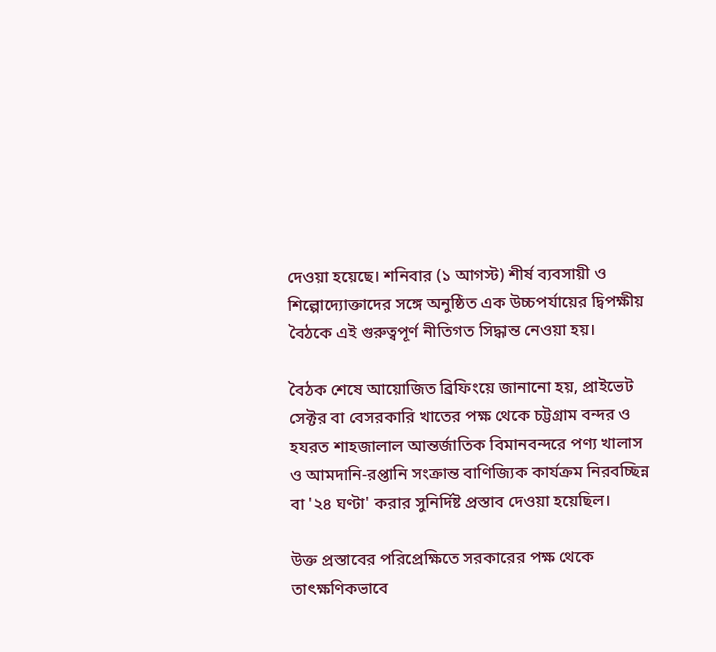দেওয়া হয়েছে। শনিবার (১ আগস্ট) শীর্ষ ব্যবসায়ী ও শিল্পোদ্যোক্তাদের সঙ্গে অনুষ্ঠিত এক উচ্চপর্যায়ের দ্বিপক্ষীয় বৈঠকে এই গুরুত্বপূর্ণ নীতিগত সিদ্ধান্ত নেওয়া হয়।

বৈঠক শেষে আয়োজিত ব্রিফিংয়ে জানানো হয়, প্রাইভেট সেক্টর বা বেসরকারি খাতের পক্ষ থেকে চট্টগ্রাম বন্দর ও হযরত শাহজালাল আন্তর্জাতিক বিমানবন্দরে পণ্য খালাস ও আমদানি-রপ্তানি সংক্রান্ত বাণিজ্যিক কার্যক্রম নিরবচ্ছিন্ন বা '২৪ ঘণ্টা' করার সুনির্দিষ্ট প্রস্তাব দেওয়া হয়েছিল।

উক্ত প্রস্তাবের পরিপ্রেক্ষিতে সরকারের পক্ষ থেকে তাৎক্ষণিকভাবে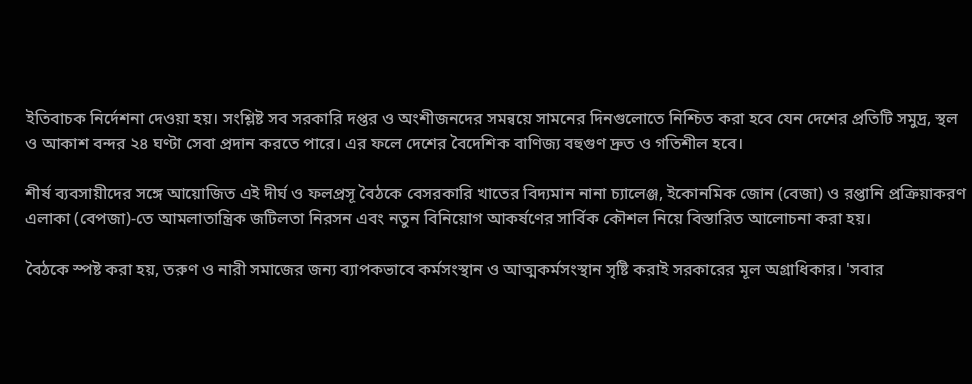ইতিবাচক নির্দেশনা দেওয়া হয়। সংশ্লিষ্ট সব সরকারি দপ্তর ও অংশীজনদের সমন্বয়ে সামনের দিনগুলোতে নিশ্চিত করা হবে যেন দেশের প্রতিটি সমুদ্র, স্থল ও আকাশ বন্দর ২৪ ঘণ্টা সেবা প্রদান করতে পারে। এর ফলে দেশের বৈদেশিক বাণিজ্য বহুগুণ দ্রুত ও গতিশীল হবে।

শীর্ষ ব্যবসায়ীদের সঙ্গে আয়োজিত এই দীর্ঘ ও ফলপ্রসূ বৈঠকে বেসরকারি খাতের বিদ্যমান নানা চ্যালেঞ্জ, ইকোনমিক জোন (বেজা) ও রপ্তানি প্রক্রিয়াকরণ এলাকা (বেপজা)-তে আমলাতান্ত্রিক জটিলতা নিরসন এবং নতুন বিনিয়োগ আকর্ষণের সার্বিক কৌশল নিয়ে বিস্তারিত আলোচনা করা হয়।

বৈঠকে স্পষ্ট করা হয়, তরুণ ও নারী সমাজের জন্য ব্যাপকভাবে কর্মসংস্থান ও আত্মকর্মসংস্থান সৃষ্টি করাই সরকারের মূল অগ্রাধিকার। 'সবার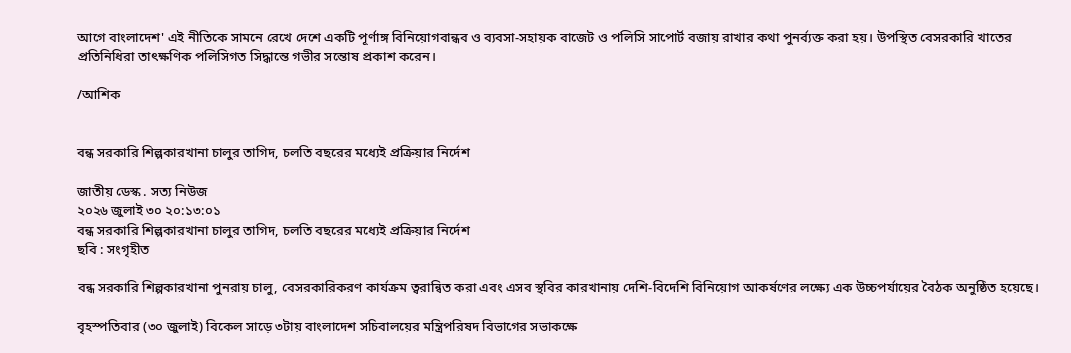আগে বাংলাদেশ' এই নীতিকে সামনে রেখে দেশে একটি পূর্ণাঙ্গ বিনিয়োগবান্ধব ও ব্যবসা-সহায়ক বাজেট ও পলিসি সাপোর্ট বজায় রাখার কথা পুনর্ব্যক্ত করা হয়। উপস্থিত বেসরকারি খাতের প্রতিনিধিরা তাৎক্ষণিক পলিসিগত সিদ্ধান্তে গভীর সন্তোষ প্রকাশ করেন।

/আশিক


বন্ধ সরকারি শিল্পকারখানা চালুর তাগিদ, চলতি বছরের মধ্যেই প্রক্রিয়ার নির্দেশ

জাতীয় ডেস্ক . সত্য নিউজ
২০২৬ জুলাই ৩০ ২০:১৩:০১
বন্ধ সরকারি শিল্পকারখানা চালুর তাগিদ, চলতি বছরের মধ্যেই প্রক্রিয়ার নির্দেশ
ছবি : সংগৃহীত

বন্ধ সরকারি শিল্পকারখানা পুনরায় চালু, বেসরকারিকরণ কার্যক্রম ত্বরান্বিত করা এবং এসব স্থবির কারখানায় দেশি-বিদেশি বিনিয়োগ আকর্ষণের লক্ষ্যে এক উচ্চপর্যায়ের বৈঠক অনুষ্ঠিত হয়েছে।

বৃহস্পতিবার (৩০ জুলাই) বিকেল সাড়ে ৩টায় বাংলাদেশ সচিবালয়ের মন্ত্রিপরিষদ বিভাগের সভাকক্ষে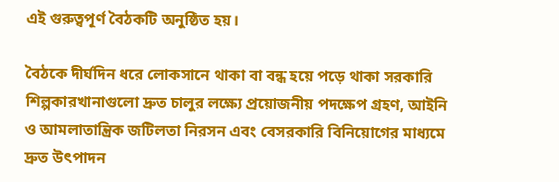এই গুরুত্বপূর্ণ বৈঠকটি অনুষ্ঠিত হয়।

বৈঠকে দীর্ঘদিন ধরে লোকসানে থাকা বা বন্ধ হয়ে পড়ে থাকা সরকারি শিল্পকারখানাগুলো দ্রুত চালুর লক্ষ্যে প্রয়োজনীয় পদক্ষেপ গ্রহণ, আইনি ও আমলাতান্ত্রিক জটিলতা নিরসন এবং বেসরকারি বিনিয়োগের মাধ্যমে দ্রুত উৎপাদন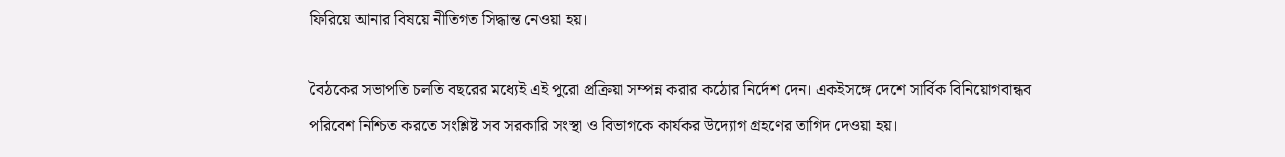ফিরিয়ে আনার বিষয়ে নীতিগত সিদ্ধান্ত নেওয়া হয়।

বৈঠকের সভাপতি চলতি বছরের মধ্যেই এই পুরো প্রক্রিয়া সম্পন্ন করার কঠোর নির্দেশ দেন। একইসঙ্গে দেশে সার্বিক বিনিয়োগবান্ধব পরিবেশ নিশ্চিত করতে সংশ্লিষ্ট সব সরকারি সংস্থা ও বিভাগকে কার্যকর উদ্যোগ গ্রহণের তাগিদ দেওয়া হয়।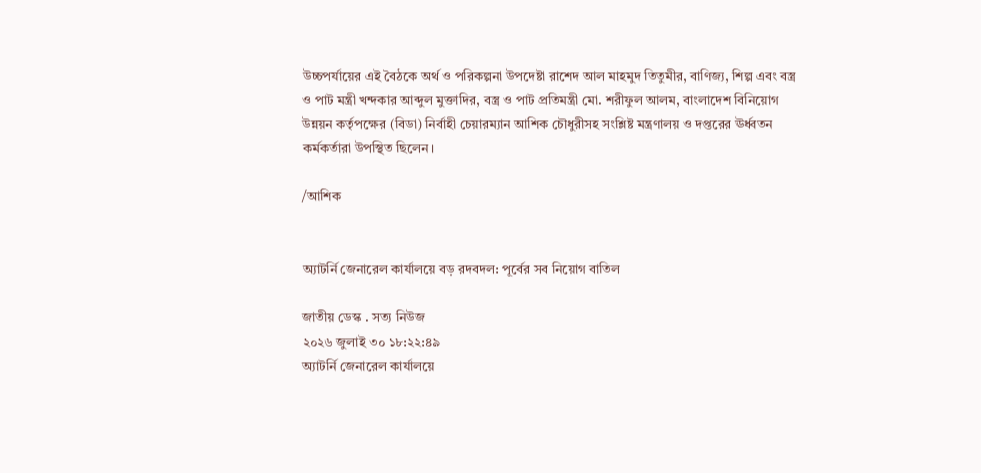উচ্চপর্যায়ের এই বৈঠকে অর্থ ও পরিকল্পনা উপদেষ্টা রাশেদ আল মাহমুদ তিতুমীর, বাণিজ্য, শিল্প এবং বস্ত্র ও পাট মন্ত্রী খন্দকার আব্দুল মুক্তাদির, বস্ত্র ও পাট প্রতিমন্ত্রী মো. শরীফুল আলম, বাংলাদেশ বিনিয়োগ উন্নয়ন কর্তৃপক্ষের (বিডা) নির্বাহী চেয়ারম্যান আশিক চৌধুরীসহ সংশ্লিষ্ট মন্ত্রণালয় ও দপ্তরের ঊর্ধ্বতন কর্মকর্তারা উপস্থিত ছিলেন।

/আশিক


অ্যাটর্নি জেনারেল কার্যালয়ে বড় রদবদল: পূর্বের সব নিয়োগ বাতিল

জাতীয় ডেস্ক . সত্য নিউজ
২০২৬ জুলাই ৩০ ১৮:২২:৪৯
অ্যাটর্নি জেনারেল কার্যালয়ে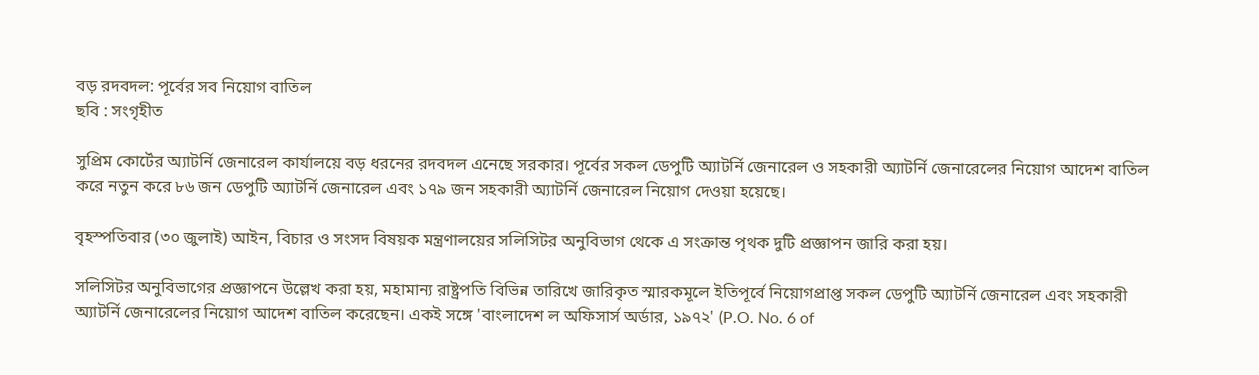বড় রদবদল: পূর্বের সব নিয়োগ বাতিল
ছবি : সংগৃহীত

সুপ্রিম কোর্টের অ্যাটর্নি জেনারেল কার্যালয়ে বড় ধরনের রদবদল এনেছে সরকার। পূর্বের সকল ডেপুটি অ্যাটর্নি জেনারেল ও সহকারী অ্যাটর্নি জেনারেলের নিয়োগ আদেশ বাতিল করে নতুন করে ৮৬ জন ডেপুটি অ্যাটর্নি জেনারেল এবং ১৭৯ জন সহকারী অ্যাটর্নি জেনারেল নিয়োগ দেওয়া হয়েছে।

বৃহস্পতিবার (৩০ জুলাই) আইন, বিচার ও সংসদ বিষয়ক মন্ত্রণালয়ের সলিসিটর অনুবিভাগ থেকে এ সংক্রান্ত পৃথক দুটি প্রজ্ঞাপন জারি করা হয়।

সলিসিটর অনুবিভাগের প্রজ্ঞাপনে উল্লেখ করা হয়, মহামান্য রাষ্ট্রপতি বিভিন্ন তারিখে জারিকৃত স্মারকমূলে ইতিপূর্বে নিয়োগপ্রাপ্ত সকল ডেপুটি অ্যাটর্নি জেনারেল এবং সহকারী অ্যাটর্নি জেনারেলের নিয়োগ আদেশ বাতিল করেছেন। একই সঙ্গে 'বাংলাদেশ ল অফিসার্স অর্ডার, ১৯৭২' (P.O. No. 6 of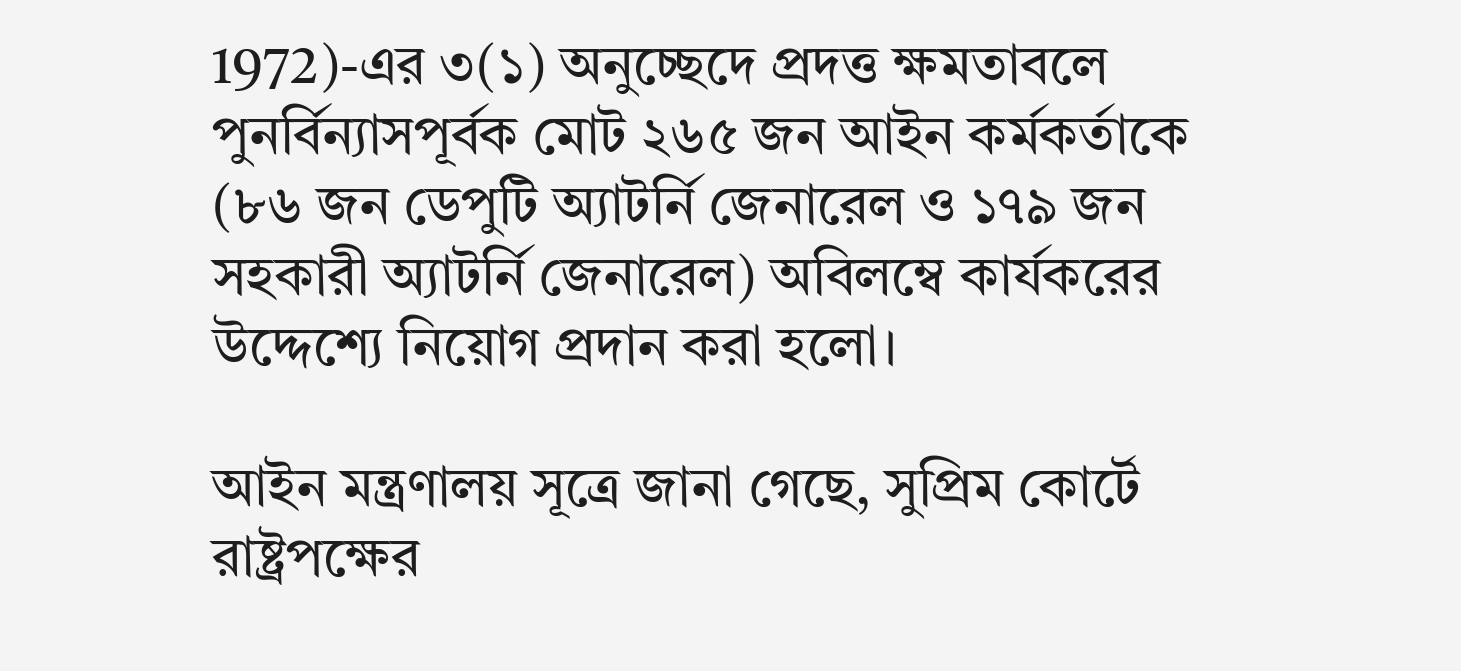1972)-এর ৩(১) অনুচ্ছেদে প্রদত্ত ক্ষমতাবলে পুনর্বিন্যাসপূর্বক মোট ২৬৫ জন আইন কর্মকর্তাকে (৮৬ জন ডেপুটি অ্যাটর্নি জেনারেল ও ১৭৯ জন সহকারী অ্যাটর্নি জেনারেল) অবিলম্বে কার্যকরের উদ্দেশ্যে নিয়োগ প্রদান করা হলো।

আইন মন্ত্রণালয় সূত্রে জানা গেছে, সুপ্রিম কোর্টে রাষ্ট্রপক্ষের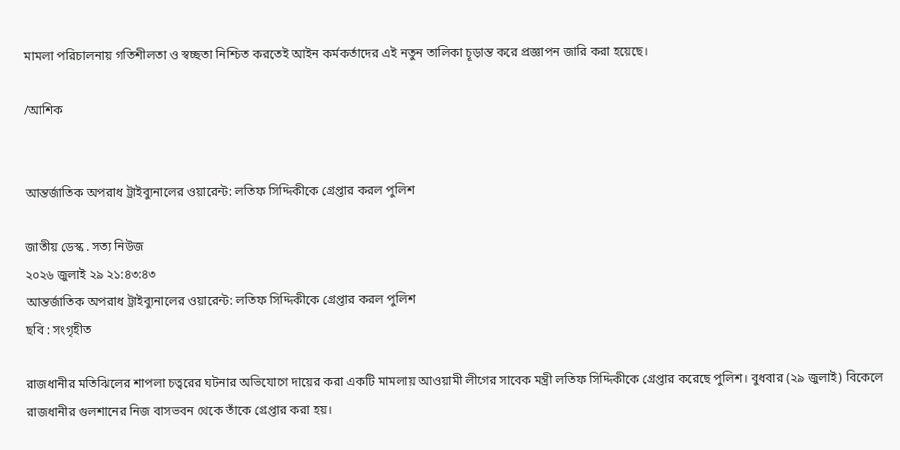মামলা পরিচালনায় গতিশীলতা ও স্বচ্ছতা নিশ্চিত করতেই আইন কর্মকর্তাদের এই নতুন তালিকা চূড়ান্ত করে প্রজ্ঞাপন জারি করা হয়েছে।

/আশিক


আন্তর্জাতিক অপরাধ ট্রাইব্যুনালের ওয়ারেন্ট: লতিফ সিদ্দিকীকে গ্রেপ্তার করল পুলিশ

জাতীয় ডেস্ক . সত্য নিউজ
২০২৬ জুলাই ২৯ ২১:৪৩:৪৩
আন্তর্জাতিক অপরাধ ট্রাইব্যুনালের ওয়ারেন্ট: লতিফ সিদ্দিকীকে গ্রেপ্তার করল পুলিশ
ছবি : সংগৃহীত

রাজধানীর মতিঝিলের শাপলা চত্বরের ঘটনার অভিযোগে দায়ের করা একটি মামলায় আওয়ামী লীগের সাবেক মন্ত্রী লতিফ সিদ্দিকীকে গ্রেপ্তার করেছে পুলিশ। বুধবার (২৯ জুলাই) বিকেলে রাজধানীর গুলশানের নিজ বাসভবন থেকে তাঁকে গ্রেপ্তার করা হয়।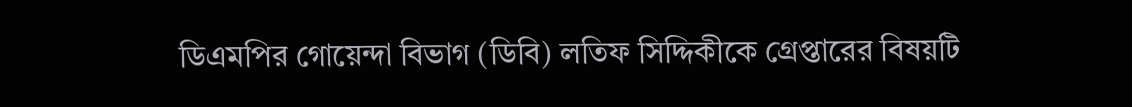ডিএমপির গোয়েন্দা বিভাগ (ডিবি) লতিফ সিদ্দিকীকে গ্রেপ্তারের বিষয়টি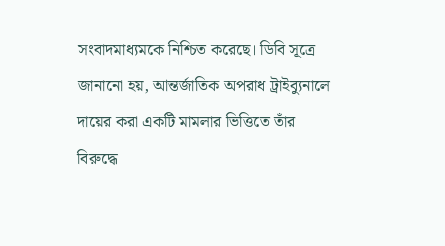সংবাদমাধ্যমকে নিশ্চিত করেছে। ডিবি সূত্রে জানানো হয়, আন্তর্জাতিক অপরাধ ট্রাইব্যুনালে দায়ের করা একটি মামলার ভিত্তিতে তাঁর বিরুদ্ধে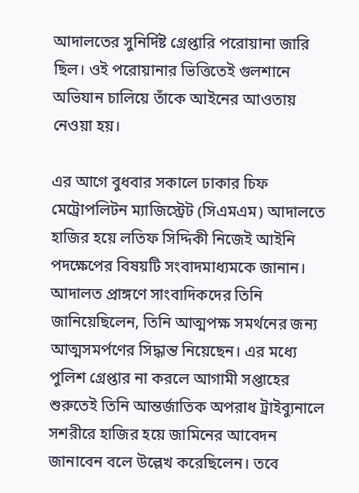আদালতের সুনির্দিষ্ট গ্রেপ্তারি পরোয়ানা জারি ছিল। ওই পরোয়ানার ভিত্তিতেই গুলশানে অভিযান চালিয়ে তাঁকে আইনের আওতায় নেওয়া হয়।

এর আগে বুধবার সকালে ঢাকার চিফ মেট্রোপলিটন ম্যাজিস্ট্রেট (সিএমএম) আদালতে হাজির হয়ে লতিফ সিদ্দিকী নিজেই আইনি পদক্ষেপের বিষয়টি সংবাদমাধ্যমকে জানান। আদালত প্রাঙ্গণে সাংবাদিকদের তিনি জানিয়েছিলেন, তিনি আত্মপক্ষ সমর্থনের জন্য আত্মসমর্পণের সিদ্ধান্ত নিয়েছেন। এর মধ্যে পুলিশ গ্রেপ্তার না করলে আগামী সপ্তাহের শুরুতেই তিনি আন্তর্জাতিক অপরাধ ট্রাইব্যুনালে সশরীরে হাজির হয়ে জামিনের আবেদন জানাবেন বলে উল্লেখ করেছিলেন। তবে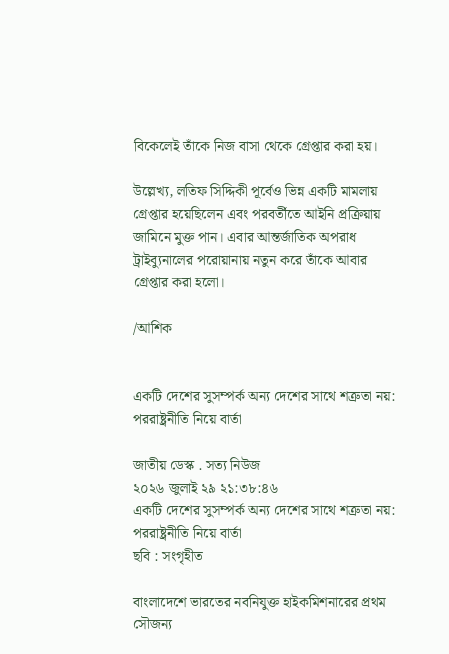বিকেলেই তাঁকে নিজ বাসা থেকে গ্রেপ্তার করা হয়।

উল্লেখ্য, লতিফ সিদ্দিকী পূর্বেও ভিন্ন একটি মামলায় গ্রেপ্তার হয়েছিলেন এবং পরবর্তীতে আইনি প্রক্রিয়ায় জামিনে মুক্ত পান। এবার আন্তর্জাতিক অপরাধ ট্রাইব্যুনালের পরোয়ানায় নতুন করে তাঁকে আবার গ্রেপ্তার করা হলো।

/আশিক


একটি দেশের সুসম্পর্ক অন্য দেশের সাথে শত্রুতা নয়: পররাষ্ট্রনীতি নিয়ে বার্তা

জাতীয় ডেস্ক . সত্য নিউজ
২০২৬ জুলাই ২৯ ২১:৩৮:৪৬
একটি দেশের সুসম্পর্ক অন্য দেশের সাথে শত্রুতা নয়: পররাষ্ট্রনীতি নিয়ে বার্তা
ছবি : সংগৃহীত

বাংলাদেশে ভারতের নবনিযুক্ত হাইকমিশনারের প্রথম সৌজন্য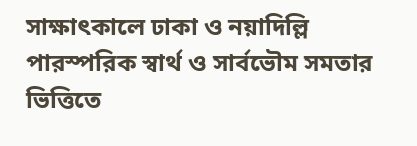সাক্ষাৎকালে ঢাকা ও নয়াদিল্লি পারস্পরিক স্বার্থ ও সার্বভৌম সমতার ভিত্তিতে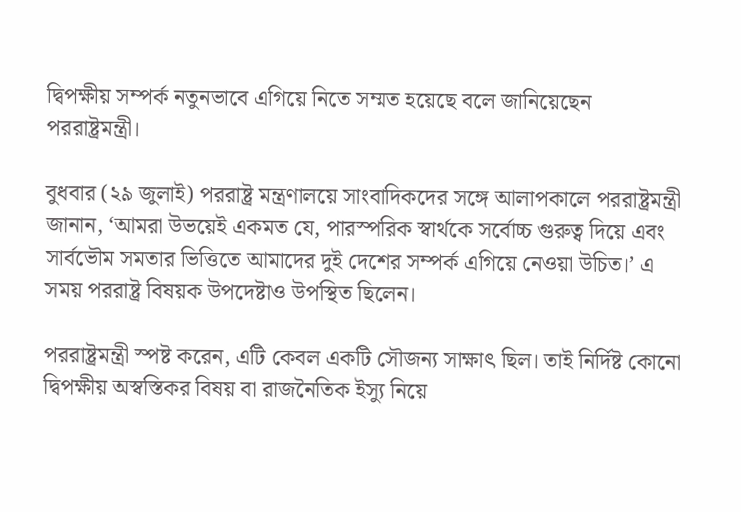দ্বিপক্ষীয় সম্পর্ক নতুনভাবে এগিয়ে নিতে সম্মত হয়েছে বলে জানিয়েছেন পররাষ্ট্রমন্ত্রী।

বুধবার (২৯ জুলাই) পররাষ্ট্র মন্ত্রণালয়ে সাংবাদিকদের সঙ্গে আলাপকালে পররাষ্ট্রমন্ত্রী জানান, ‘আমরা উভয়েই একমত যে, পারস্পরিক স্বার্থকে সর্বোচ্চ গুরুত্ব দিয়ে এবং সার্বভৌম সমতার ভিত্তিতে আমাদের দুই দেশের সম্পর্ক এগিয়ে নেওয়া উচিত।’ এ সময় পররাষ্ট্র বিষয়ক উপদেষ্টাও উপস্থিত ছিলেন।

পররাষ্ট্রমন্ত্রী স্পষ্ট করেন, এটি কেবল একটি সৌজন্য সাক্ষাৎ ছিল। তাই নির্দিষ্ট কোনো দ্বিপক্ষীয় অস্বস্তিকর বিষয় বা রাজনৈতিক ইস্যু নিয়ে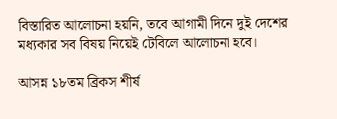বিস্তারিত আলোচনা হয়নি, তবে আগামী দিনে দুই দেশের মধ্যকার সব বিষয় নিয়েই টেবিলে আলোচনা হবে।

আসন্ন ১৮তম ব্রিকস শীর্ষ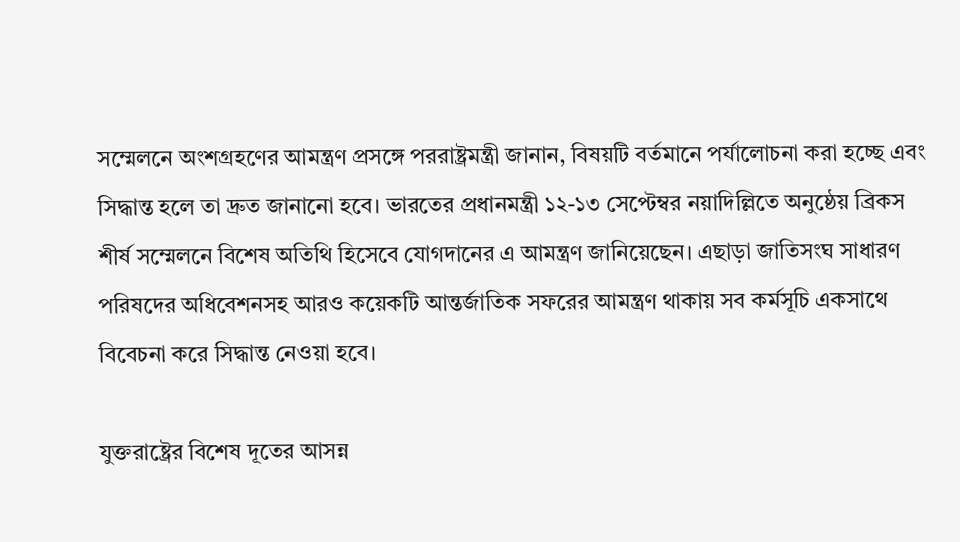সম্মেলনে অংশগ্রহণের আমন্ত্রণ প্রসঙ্গে পররাষ্ট্রমন্ত্রী জানান, বিষয়টি বর্তমানে পর্যালোচনা করা হচ্ছে এবং সিদ্ধান্ত হলে তা দ্রুত জানানো হবে। ভারতের প্রধানমন্ত্রী ১২-১৩ সেপ্টেম্বর নয়াদিল্লিতে অনুষ্ঠেয় ব্রিকস শীর্ষ সম্মেলনে বিশেষ অতিথি হিসেবে যোগদানের এ আমন্ত্রণ জানিয়েছেন। এছাড়া জাতিসংঘ সাধারণ পরিষদের অধিবেশনসহ আরও কয়েকটি আন্তর্জাতিক সফরের আমন্ত্রণ থাকায় সব কর্মসূচি একসাথে বিবেচনা করে সিদ্ধান্ত নেওয়া হবে।

যুক্তরাষ্ট্রের বিশেষ দূতের আসন্ন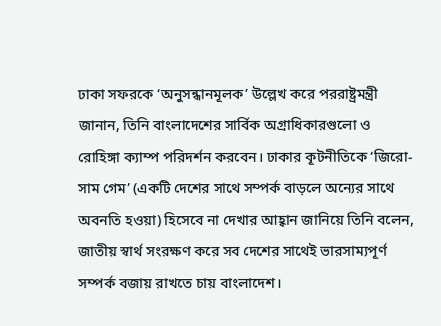ঢাকা সফরকে ‘অনুসন্ধানমূলক’ উল্লেখ করে পররাষ্ট্রমন্ত্রী জানান, তিনি বাংলাদেশের সার্বিক অগ্রাধিকারগুলো ও রোহিঙ্গা ক্যাম্প পরিদর্শন করবেন। ঢাকার কূটনীতিকে ‘জিরো-সাম গেম’ (একটি দেশের সাথে সম্পর্ক বাড়লে অন্যের সাথে অবনতি হওয়া) হিসেবে না দেখার আহ্বান জানিয়ে তিনি বলেন, জাতীয় স্বার্থ সংরক্ষণ করে সব দেশের সাথেই ভারসাম্যপূর্ণ সম্পর্ক বজায় রাখতে চায় বাংলাদেশ।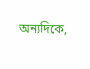অন্যদিকে,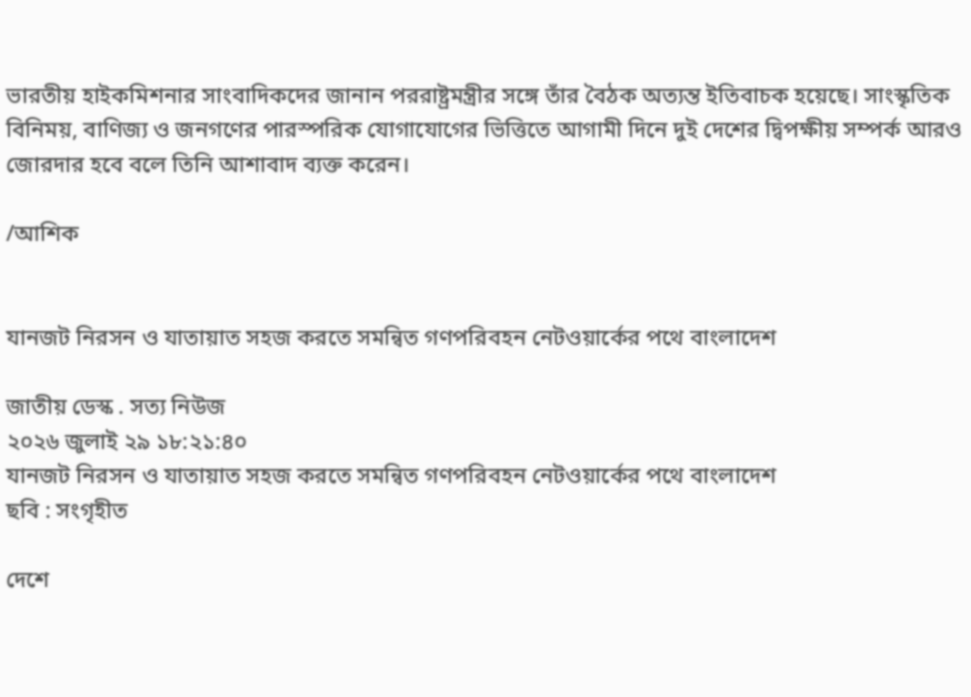ভারতীয় হাইকমিশনার সাংবাদিকদের জানান পররাষ্ট্রমন্ত্রীর সঙ্গে তাঁর বৈঠক অত্যন্ত ইতিবাচক হয়েছে। সাংস্কৃতিক বিনিময়, বাণিজ্য ও জনগণের পারস্পরিক যোগাযোগের ভিত্তিতে আগামী দিনে দুই দেশের দ্বিপক্ষীয় সম্পর্ক আরও জোরদার হবে বলে তিনি আশাবাদ ব্যক্ত করেন।

/আশিক


যানজট নিরসন ও যাতায়াত সহজ করতে সমন্বিত গণপরিবহন নেটওয়ার্কের পথে বাংলাদেশ

জাতীয় ডেস্ক . সত্য নিউজ
২০২৬ জুলাই ২৯ ১৮:২১:৪০
যানজট নিরসন ও যাতায়াত সহজ করতে সমন্বিত গণপরিবহন নেটওয়ার্কের পথে বাংলাদেশ
ছবি : সংগৃহীত

দেশে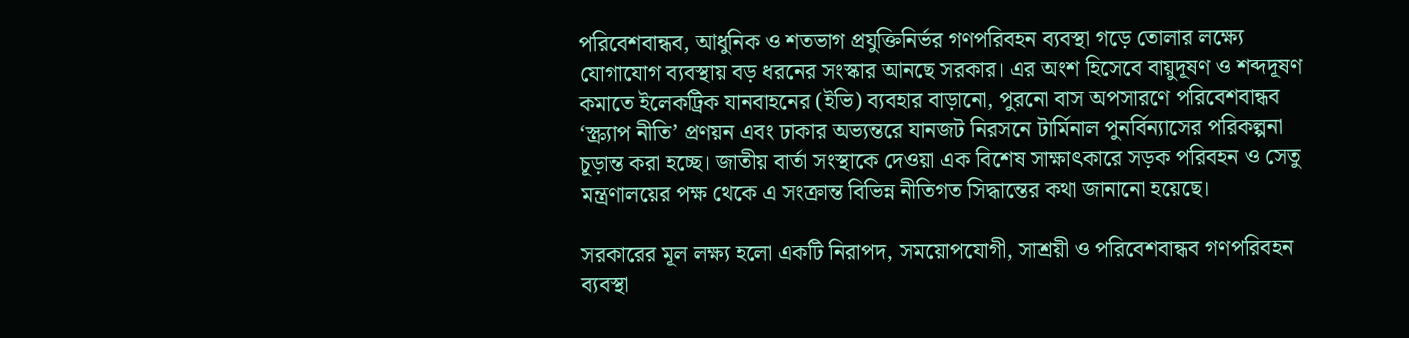পরিবেশবান্ধব, আধুনিক ও শতভাগ প্রযুক্তিনির্ভর গণপরিবহন ব্যবস্থা গড়ে তোলার লক্ষ্যে যোগাযোগ ব্যবস্থায় বড় ধরনের সংস্কার আনছে সরকার। এর অংশ হিসেবে বায়ুদূষণ ও শব্দদূষণ কমাতে ইলেকট্রিক যানবাহনের (ইভি) ব্যবহার বাড়ানো, পুরনো বাস অপসারণে পরিবেশবান্ধব ‘স্ক্র্যাপ নীতি’ প্রণয়ন এবং ঢাকার অভ্যন্তরে যানজট নিরসনে টার্মিনাল পুনর্বিন্যাসের পরিকল্পনা চূড়ান্ত করা হচ্ছে। জাতীয় বার্তা সংস্থাকে দেওয়া এক বিশেষ সাক্ষাৎকারে সড়ক পরিবহন ও সেতু মন্ত্রণালয়ের পক্ষ থেকে এ সংক্রান্ত বিভিন্ন নীতিগত সিদ্ধান্তের কথা জানানো হয়েছে।

সরকারের মূল লক্ষ্য হলো একটি নিরাপদ, সময়োপযোগী, সাশ্রয়ী ও পরিবেশবান্ধব গণপরিবহন ব্যবস্থা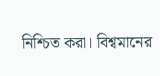নিশ্চিত করা। বিশ্বমানের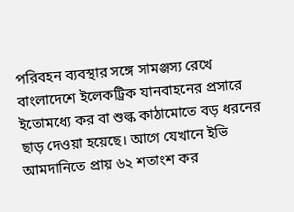পরিবহন ব্যবস্থার সঙ্গে সামঞ্জস্য রেখে বাংলাদেশে ইলেকট্রিক যানবাহনের প্রসারে ইতোমধ্যে কর বা শুল্ক কাঠামোতে বড় ধরনের ছাড় দেওয়া হয়েছে। আগে যেখানে ইভি আমদানিতে প্রায় ৬২ শতাংশ কর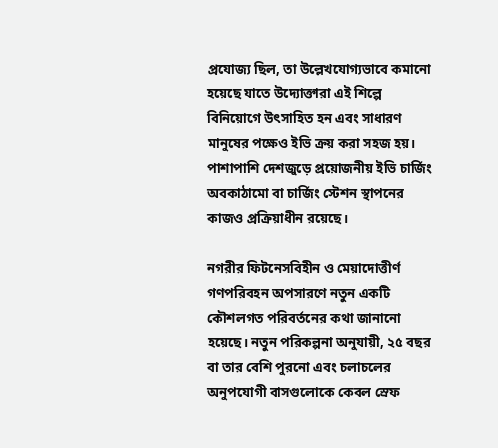প্রযোজ্য ছিল, তা উল্লেখযোগ্যভাবে কমানো হয়েছে যাতে উদ্যোক্তারা এই শিল্পে বিনিয়োগে উৎসাহিত হন এবং সাধারণ মানুষের পক্ষেও ইভি ক্রয় করা সহজ হয়। পাশাপাশি দেশজুড়ে প্রয়োজনীয় ইভি চার্জিং অবকাঠামো বা চার্জিং স্টেশন স্থাপনের কাজও প্রক্রিয়াধীন রয়েছে।

নগরীর ফিটনেসবিহীন ও মেয়াদোত্তীর্ণ গণপরিবহন অপসারণে নতুন একটি কৌশলগত পরিবর্তনের কথা জানানো হয়েছে। নতুন পরিকল্পনা অনুযায়ী, ২৫ বছর বা তার বেশি পুরনো এবং চলাচলের অনুপযোগী বাসগুলোকে কেবল স্রেফ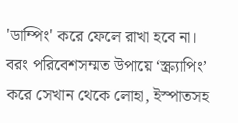'ডাম্পিং' করে ফেলে রাখা হবে না। বরং পরিবেশসম্মত উপায়ে ‘স্ক্র্যাপিং’ করে সেখান থেকে লোহা, ইস্পাতসহ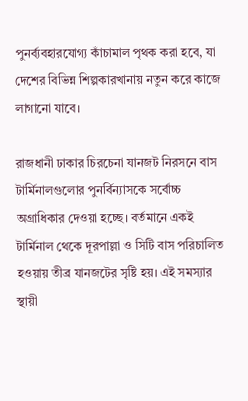পুনর্ব্যবহারযোগ্য কাঁচামাল পৃথক করা হবে, যা দেশের বিভিন্ন শিল্পকারখানায় নতুন করে কাজে লাগানো যাবে।

রাজধানী ঢাকার চিরচেনা যানজট নিরসনে বাস টার্মিনালগুলোর পুনর্বিন্যাসকে সর্বোচ্চ অগ্রাধিকার দেওয়া হচ্ছে। বর্তমানে একই টার্মিনাল থেকে দূরপাল্লা ও সিটি বাস পরিচালিত হওয়ায় তীব্র যানজটের সৃষ্টি হয়। এই সমস্যার স্থায়ী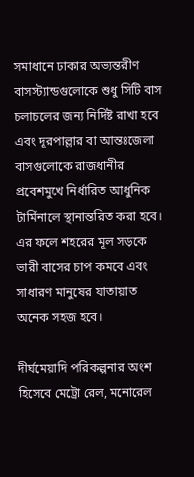সমাধানে ঢাকার অভ্যন্তরীণ বাসস্ট্যান্ডগুলোকে শুধু সিটি বাস চলাচলের জন্য নির্দিষ্ট রাখা হবে এবং দূরপাল্লার বা আন্তঃজেলা বাসগুলোকে রাজধানীর প্রবেশমুখে নির্ধারিত আধুনিক টার্মিনালে স্থানান্তরিত করা হবে। এর ফলে শহরের মূল সড়কে ভারী বাসের চাপ কমবে এবং সাধারণ মানুষের যাতায়াত অনেক সহজ হবে।

দীর্ঘমেয়াদি পরিকল্পনার অংশ হিসেবে মেট্রো রেল, মনোরেল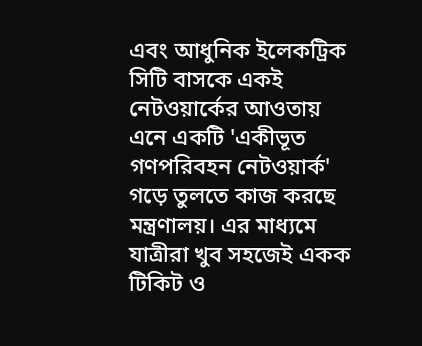এবং আধুনিক ইলেকট্রিক সিটি বাসকে একই নেটওয়ার্কের আওতায় এনে একটি 'একীভূত গণপরিবহন নেটওয়ার্ক' গড়ে তুলতে কাজ করছে মন্ত্রণালয়। এর মাধ্যমে যাত্রীরা খুব সহজেই একক টিকিট ও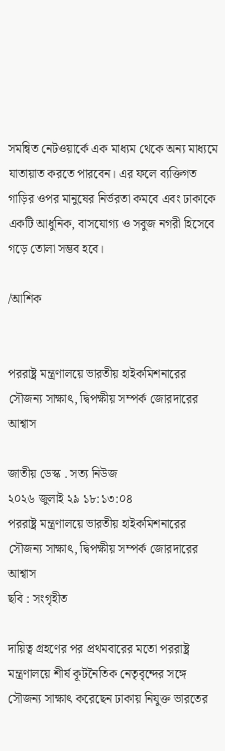সমন্বিত নেটওয়ার্কে এক মাধ্যম থেকে অন্য মাধ্যমে যাতায়াত করতে পারবেন। এর ফলে ব্যক্তিগত গাড়ির ওপর মানুষের নির্ভরতা কমবে এবং ঢাকাকে একটি আধুনিক, বাসযোগ্য ও সবুজ নগরী হিসেবে গড়ে তোলা সম্ভব হবে।

/আশিক


পররাষ্ট্র মন্ত্রণালয়ে ভারতীয় হাইকমিশনারের সৌজন্য সাক্ষাৎ, দ্বিপক্ষীয় সম্পর্ক জোরদারের আশ্বাস

জাতীয় ডেস্ক . সত্য নিউজ
২০২৬ জুলাই ২৯ ১৮:১৩:০৪
পররাষ্ট্র মন্ত্রণালয়ে ভারতীয় হাইকমিশনারের সৌজন্য সাক্ষাৎ, দ্বিপক্ষীয় সম্পর্ক জোরদারের আশ্বাস
ছবি : সংগৃহীত

দায়িত্ব গ্রহণের পর প্রথমবারের মতো পররাষ্ট্র মন্ত্রণালয়ে শীর্ষ কূটনৈতিক নেতৃবৃন্দের সঙ্গে সৌজন্য সাক্ষাৎ করেছেন ঢাকায় নিযুক্ত ভারতের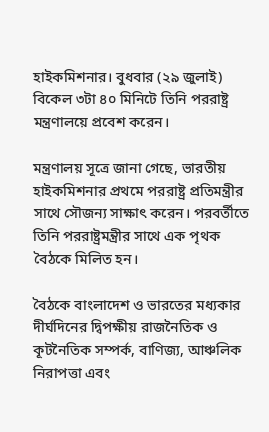হাইকমিশনার। বুধবার (২৯ জুলাই) বিকেল ৩টা ৪০ মিনিটে তিনি পররাষ্ট্র মন্ত্রণালয়ে প্রবেশ ক‌রেন।

মন্ত্রণালয় সূত্রে জানা গেছে, ভারতীয় হাইকমিশনার প্রথমে পররাষ্ট্র প্রতিমন্ত্রীর সাথে সৌজন্য সাক্ষাৎ করেন। পরবর্তীতে তিনি পররাষ্ট্রমন্ত্রীর সাথে এক পৃথক বৈঠকে মিলিত হন।

বৈঠকে বাংলাদেশ ও ভারতের মধ্যকার দীর্ঘদিনের দ্বিপক্ষীয় রাজনৈতিক ও কূটনৈতিক সম্পর্ক, বাণিজ্য, আঞ্চলিক নিরাপত্তা এবং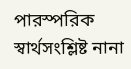পারস্পরিক স্বার্থসংশ্লিষ্ট নানা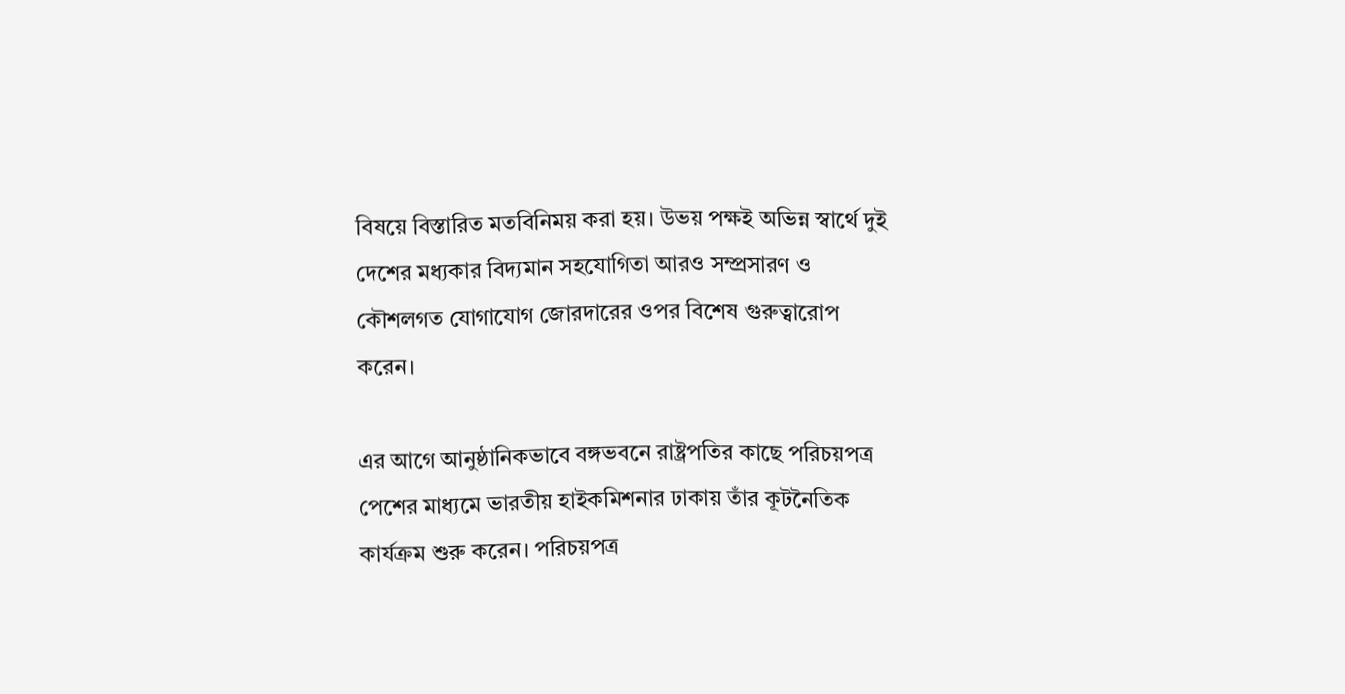বিষয়ে বিস্তারিত মতবিনিময় করা হয়। উভয় পক্ষই অভিন্ন স্বার্থে দুই দেশের মধ্যকার বিদ্যমান সহযোগিতা আরও সম্প্রসারণ ও কৌশলগত যোগাযোগ জোরদারের ওপর বিশেষ গুরুত্বারোপ করেন।

এর আগে আনুষ্ঠানিকভাবে বঙ্গভবনে রাষ্ট্রপতির কাছে পরিচয়পত্র পেশের মাধ্যমে ভারতীয় হাইকমিশনার ঢাকায় তাঁর কূটনৈতিক কার্যক্রম শুরু করেন। পরিচয়পত্র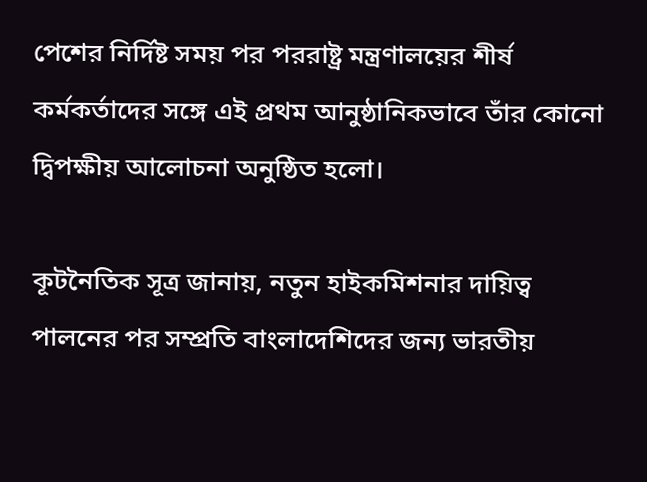পেশের নির্দিষ্ট সময় পর পররাষ্ট্র মন্ত্রণালয়ের শীর্ষ কর্মকর্তাদের সঙ্গে এই প্রথম আনুষ্ঠানিকভাবে তাঁর কোনো দ্বিপক্ষীয় আলোচনা অনুষ্ঠিত হলো।

কূটনৈতিক সূত্র জানায়, নতুন হাইকমিশনার দায়িত্ব পালনের পর সম্প্রতি বাংলাদেশিদের জন্য ভারতীয়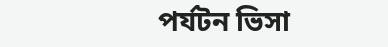পর্যটন ভিসা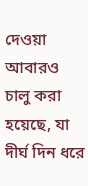দেওয়া আবারও চালু করা হয়েছে, যা দীর্ঘ দিন ধরে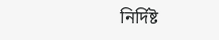নির্দিষ্ট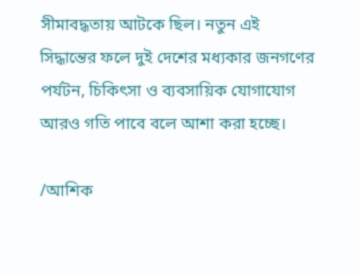সীমাবদ্ধতায় আটকে ছিল। নতুন এই সিদ্ধান্তের ফলে দুই দেশের মধ্যকার জনগণের পর্যটন, চিকিৎসা ও ব্যবসায়িক যোগাযোগ আরও গতি পাবে বলে আশা করা হচ্ছে।

/আশিক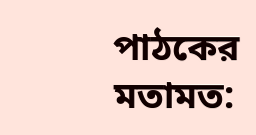পাঠকের মতামত: